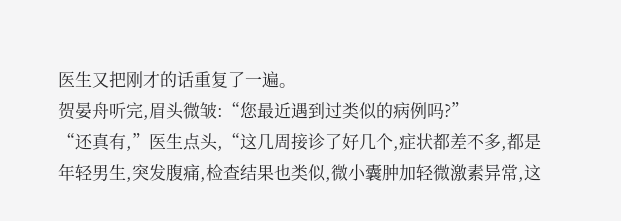医生又把刚才的话重复了一遍。
贺晏舟听完,眉头微皱:“您最近遇到过类似的病例吗?”
“还真有,”医生点头,“这几周接诊了好几个,症状都差不多,都是年轻男生,突发腹痛,检查结果也类似,微小囊肿加轻微激素异常,这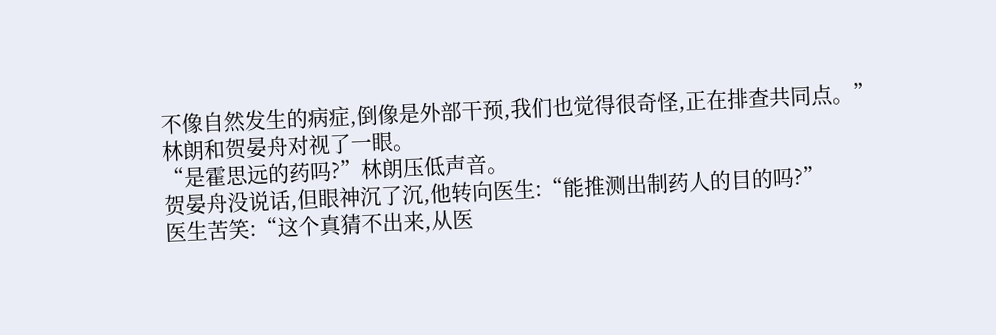不像自然发生的病症,倒像是外部干预,我们也觉得很奇怪,正在排查共同点。”
林朗和贺晏舟对视了一眼。
“是霍思远的药吗?”林朗压低声音。
贺晏舟没说话,但眼神沉了沉,他转向医生:“能推测出制药人的目的吗?”
医生苦笑:“这个真猜不出来,从医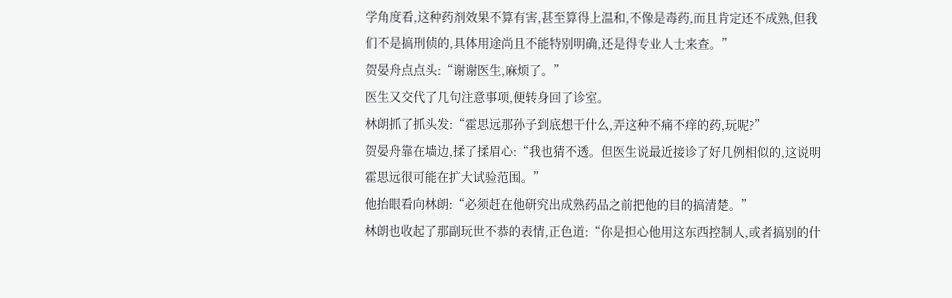学角度看,这种药剂效果不算有害,甚至算得上温和,不像是毒药,而且肯定还不成熟,但我们不是搞刑侦的,具体用途尚且不能特别明确,还是得专业人士来查。”
贺晏舟点点头:“谢谢医生,麻烦了。”
医生又交代了几句注意事项,便转身回了诊室。
林朗抓了抓头发:“霍思远那孙子到底想干什么,弄这种不痛不痒的药,玩呢?”
贺晏舟靠在墙边,揉了揉眉心:“我也猜不透。但医生说最近接诊了好几例相似的,这说明霍思远很可能在扩大试验范围。”
他抬眼看向林朗:“必须赶在他研究出成熟药品之前把他的目的搞清楚。”
林朗也收起了那副玩世不恭的表情,正色道:“你是担心他用这东西控制人,或者搞别的什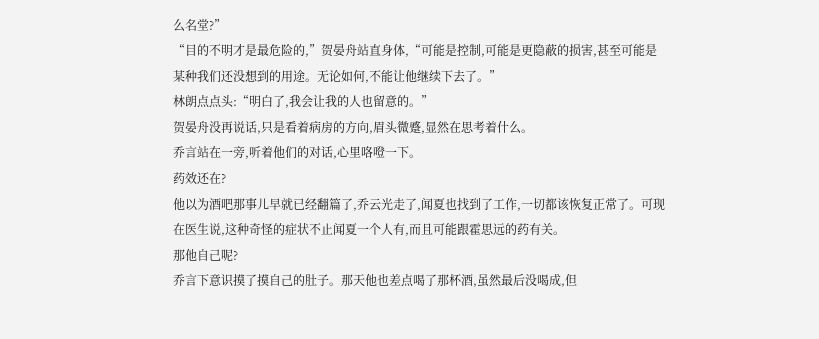么名堂?”
“目的不明才是最危险的,”贺晏舟站直身体,“可能是控制,可能是更隐蔽的损害,甚至可能是某种我们还没想到的用途。无论如何,不能让他继续下去了。”
林朗点点头:“明白了,我会让我的人也留意的。”
贺晏舟没再说话,只是看着病房的方向,眉头微蹙,显然在思考着什么。
乔言站在一旁,听着他们的对话,心里咯噔一下。
药效还在?
他以为酒吧那事儿早就已经翻篇了,乔云光走了,闻夏也找到了工作,一切都该恢复正常了。可现在医生说,这种奇怪的症状不止闻夏一个人有,而且可能跟霍思远的药有关。
那他自己呢?
乔言下意识摸了摸自己的肚子。那天他也差点喝了那杯酒,虽然最后没喝成,但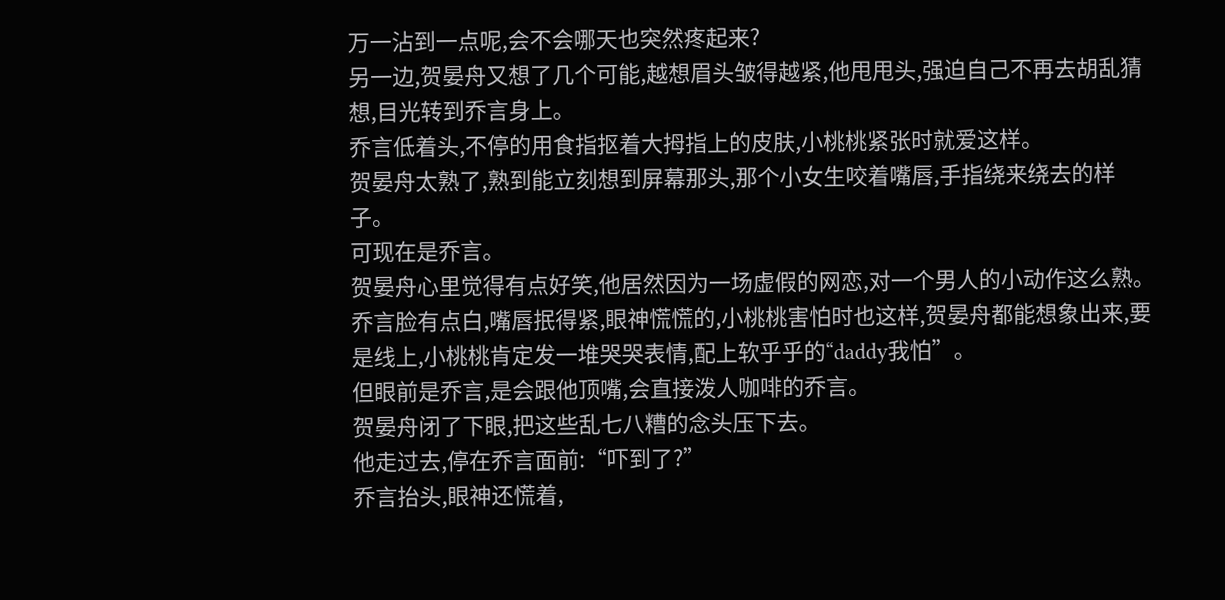万一沾到一点呢,会不会哪天也突然疼起来?
另一边,贺晏舟又想了几个可能,越想眉头皱得越紧,他甩甩头,强迫自己不再去胡乱猜想,目光转到乔言身上。
乔言低着头,不停的用食指抠着大拇指上的皮肤,小桃桃紧张时就爱这样。
贺晏舟太熟了,熟到能立刻想到屏幕那头,那个小女生咬着嘴唇,手指绕来绕去的样子。
可现在是乔言。
贺晏舟心里觉得有点好笑,他居然因为一场虚假的网恋,对一个男人的小动作这么熟。
乔言脸有点白,嘴唇抿得紧,眼神慌慌的,小桃桃害怕时也这样,贺晏舟都能想象出来,要是线上,小桃桃肯定发一堆哭哭表情,配上软乎乎的“daddy我怕”。
但眼前是乔言,是会跟他顶嘴,会直接泼人咖啡的乔言。
贺晏舟闭了下眼,把这些乱七八糟的念头压下去。
他走过去,停在乔言面前:“吓到了?”
乔言抬头,眼神还慌着,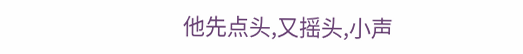他先点头,又摇头,小声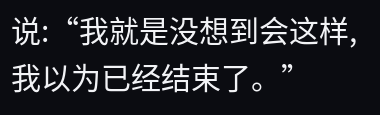说:“我就是没想到会这样,我以为已经结束了。”